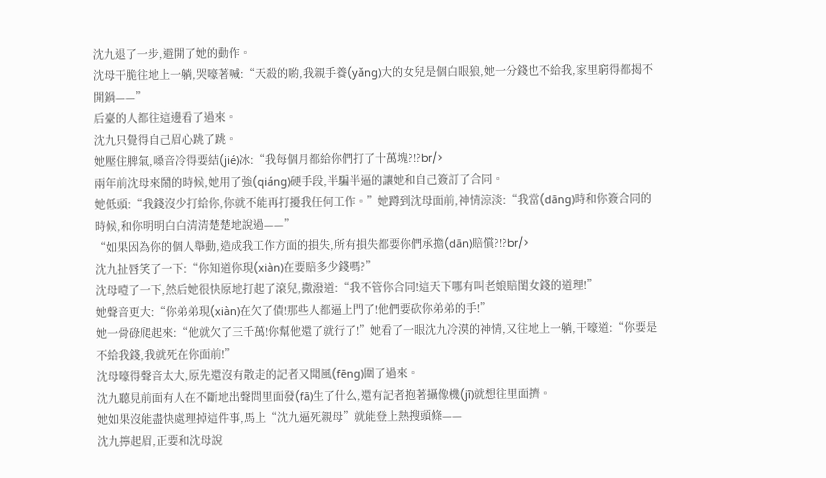沈九退了一步,避開了她的動作。
沈母干脆往地上一躺,哭嚎著喊:“天殺的喲,我親手養(yǎng)大的女兒是個白眼狼,她一分錢也不給我,家里窮得都揭不開鍋——”
后臺的人都往這邊看了過來。
沈九只覺得自己眉心跳了跳。
她壓住脾氣,嗓音冷得要結(jié)冰:“我每個月都給你們打了十萬塊?!?br/>
兩年前沈母來鬧的時候,她用了強(qiáng)硬手段,半騙半逼的讓她和自己簽訂了合同。
她低頭:“我錢沒少打給你,你就不能再打擾我任何工作。”她蹲到沈母面前,神情涼淡:“我當(dāng)時和你簽合同的時候,和你明明白白清清楚楚地說過——”
“如果因為你的個人舉動,造成我工作方面的損失,所有損失都要你們承擔(dān)賠償?!?br/>
沈九扯唇笑了一下:“你知道你現(xiàn)在要賠多少錢嗎?”
沈母噎了一下,然后她很快原地打起了滾兒,撒潑道:“我不管你合同!這天下哪有叫老娘賠閨女錢的道理!”
她聲音更大:“你弟弟現(xiàn)在欠了債!那些人都逼上門了!他們要砍你弟弟的手!”
她一骨碌爬起來:“他就欠了三千萬!你幫他還了就行了!”她看了一眼沈九冷漠的神情,又往地上一躺,干嚎道:“你要是不給我錢,我就死在你面前!”
沈母嚎得聲音太大,原先還沒有散走的記者又聞風(fēng)圍了過來。
沈九聽見前面有人在不斷地出聲問里面發(fā)生了什么,還有記者抱著攝像機(jī)就想往里面擠。
她如果沒能盡快處理掉這件事,馬上“沈九逼死親母”就能登上熱搜頭條——
沈九擰起眉,正要和沈母說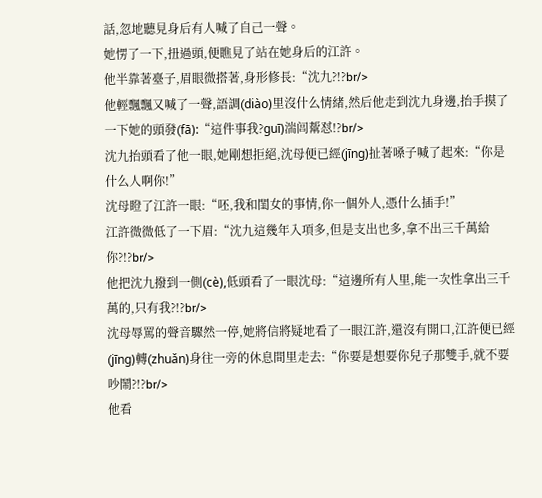話,忽地聽見身后有人喊了自己一聲。
她愣了一下,扭過頭,便瞧見了站在她身后的江許。
他半靠著臺子,眉眼微搭著,身形修長:“沈九?!?br/>
他輕飄飄又喊了一聲,語調(diào)里沒什么情緒,然后他走到沈九身邊,抬手摸了一下她的頭發(fā):“這件事我?guī)湍闾幚怼!?br/>
沈九抬頭看了他一眼,她剛想拒絕,沈母便已經(jīng)扯著嗓子喊了起來:“你是什么人啊你!”
沈母瞪了江許一眼:“呸,我和閨女的事情,你一個外人,憑什么插手!”
江許微微低了一下眉:“沈九這幾年入項多,但是支出也多,拿不出三千萬給你?!?br/>
他把沈九撥到一側(cè),低頭看了一眼沈母:“這邊所有人里,能一次性拿出三千萬的,只有我?!?br/>
沈母辱罵的聲音驟然一停,她將信將疑地看了一眼江許,還沒有開口,江許便已經(jīng)轉(zhuǎn)身往一旁的休息間里走去:“你要是想要你兒子那雙手,就不要吵鬧?!?br/>
他看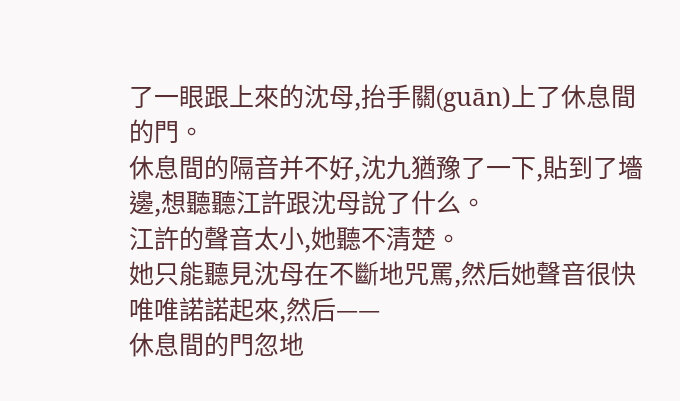了一眼跟上來的沈母,抬手關(guān)上了休息間的門。
休息間的隔音并不好,沈九猶豫了一下,貼到了墻邊,想聽聽江許跟沈母說了什么。
江許的聲音太小,她聽不清楚。
她只能聽見沈母在不斷地咒罵,然后她聲音很快唯唯諾諾起來,然后——
休息間的門忽地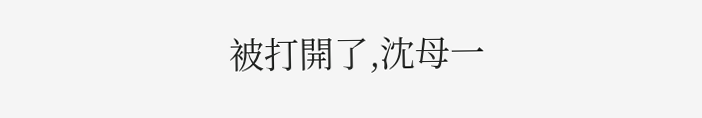被打開了,沈母一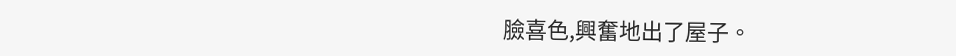臉喜色,興奮地出了屋子。